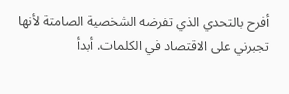أفرح بالتحدي الذي تفرضه الشخصية الصامتة لأنها تجبرني على الاقتصاد في الكلمات. أبدأ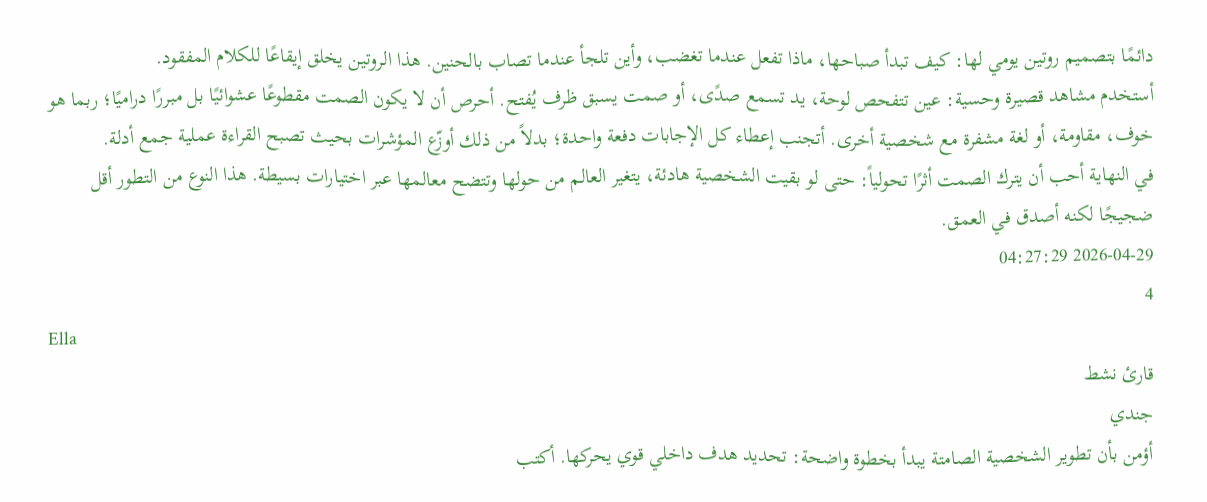دائمًا بتصميم روتين يومي لها: كيف تبدأ صباحها، ماذا تفعل عندما تغضب، وأين تلجأ عندما تصاب بالحنين. هذا الروتين يخلق إيقاعًا للكلام المفقود.
أستخدم مشاهد قصيرة وحسية: عين تتفحص لوحة، يد تسمع صدًى، أو صمت يسبق ظرف يُفتح. أحرص أن لا يكون الصمت مقطوعًا عشوائيًا بل مبررًا دراميًا؛ ربما هو خوف، مقاومة، أو لغة مشفرة مع شخصية أخرى. أتجنب إعطاء كل الإجابات دفعة واحدة؛ بدلاً من ذلك أوزّع المؤشرات بحيث تصبح القراءة عملية جمع أدلة.
في النهاية أحب أن يترك الصمت أثرًا تحولياً: حتى لو بقيت الشخصية هادئة، يتغير العالم من حولها وتتضح معالمها عبر اختيارات بسيطة. هذا النوع من التطور أقل ضجيجًا لكنه أصدق في العمق.
2026-04-29 04:27:29
4
Ella
قارئ نشط
جندي
أؤمن بأن تطوير الشخصية الصامتة يبدأ بخطوة واضحة: تحديد هدف داخلي قوي يحركها. أكتب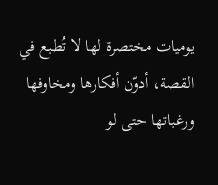يوميات مختصرة لها لا تُطبع في القصة، أدوّن أفكارها ومخاوفها ورغباتها حتى لو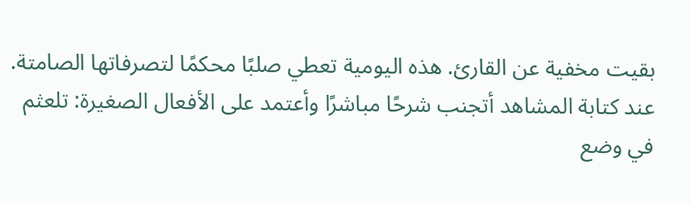بقيت مخفية عن القارئ. هذه اليومية تعطي صلبًا محكمًا لتصرفاتها الصامتة.
عند كتابة المشاهد أتجنب شرحًا مباشرًا وأعتمد على الأفعال الصغيرة: تلعثم في وضع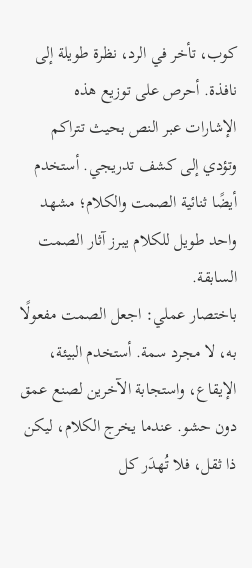كوب، تأخر في الرد، نظرة طويلة إلى نافذة. أحرص على توزيع هذه الإشارات عبر النص بحيث تتراكم وتؤدي إلى كشف تدريجي. أستخدم أيضًا ثنائية الصمت والكلام؛ مشهد واحد طويل للكلام يبرز آثار الصمت السابقة.
باختصار عملي: اجعل الصمت مفعولًا به، لا مجرد سمة. أستخدم البيئة، الإيقاع، واستجابة الآخرين لصنع عمق دون حشو. عندما يخرج الكلام، ليكن ذا ثقل، فلا تُهدَر كل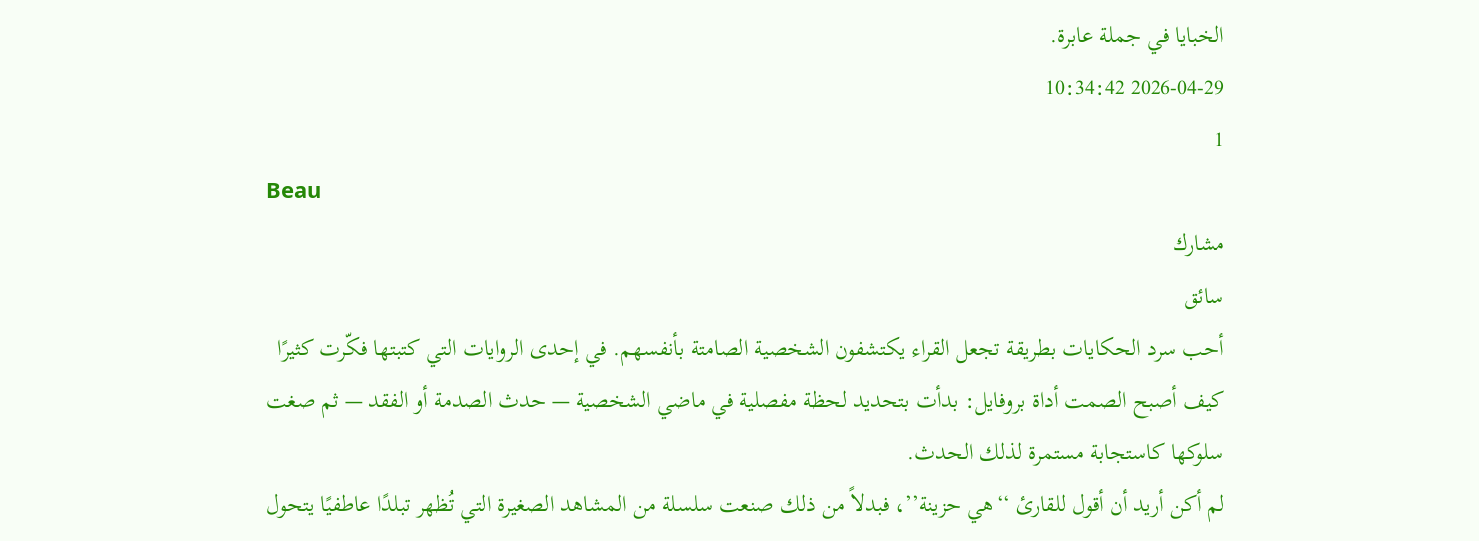الخبايا في جملة عابرة.
2026-04-29 10:34:42
1
Beau
مشارك
سائق
أحب سرد الحكايات بطريقة تجعل القراء يكتشفون الشخصية الصامتة بأنفسهم. في إحدى الروايات التي كتبتها فكّرت كثيرًا كيف أصبح الصمت أداة بروفايل: بدأت بتحديد لحظة مفصلية في ماضي الشخصية — حدث الصدمة أو الفقد — ثم صغت سلوكها كاستجابة مستمرة لذلك الحدث.
لم أكن أريد أن أقول للقارئ ‘‘هي حزينة’’، فبدلاً من ذلك صنعت سلسلة من المشاهد الصغيرة التي تُظهر تبلدًا عاطفيًا يتحول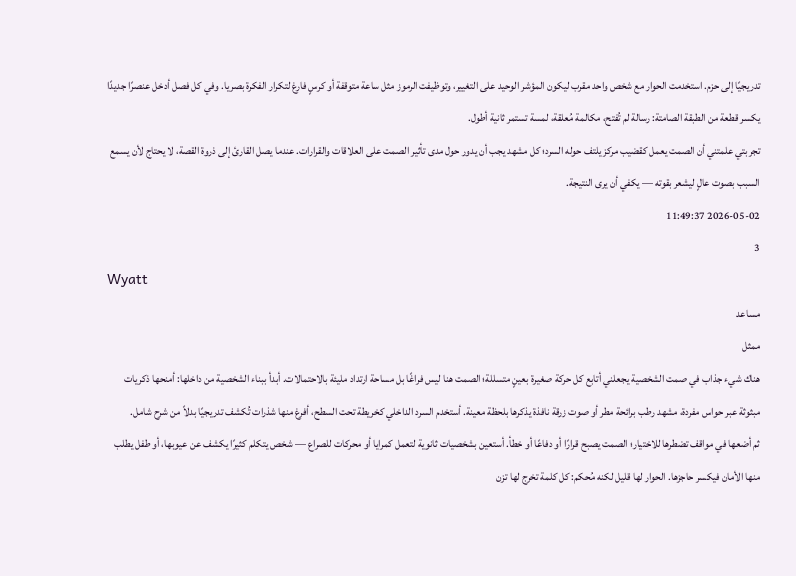تدريجيًا إلى حزم. استخدمت الحوار مع شخص واحد مقرب ليكون المؤشر الوحيد على التغيير، وتوظيفت الرموز مثل ساعة متوقفة أو كرسٍ فارغ لتكرار الفكرة بصريا. وفي كل فصل أدخل عنصرًا جديدًا يكسر قطعة من الطبقة الصامتة: رسالة لم تُفتح، مكالمة مُعلقة، لمسة تستمر ثانية أطول.
تجربتي علمتني أن الصمت يعمل كقضيب مركز يلتف حوله السرد؛ كل مشهد يجب أن يدور حول مدى تأثير الصمت على العلاقات والقرارات. عندما يصل القارئ إلى ذروة القصة، لا يحتاج لأن يسمع السبب بصوت عالٍ ليشعر بقوته — يكفي أن يرى النتيجة.
2026-05-02 11:49:37
3
Wyatt
مساعد
ممثل
هناك شيء جذاب في صمت الشخصية يجعلني أتابع كل حركة صغيرة بعينٍ متسللة؛ الصمت هنا ليس فراغًا بل مساحة ارتداد مليئة بالاحتمالات. أبدأ ببناء الشخصية من داخلها: أمنحها ذكريات مبثوثة عبر حواس مفردة، مشهد رطب برائحة مطر أو صوت زرقة نافذة يذكرها بلحظة معينة. أستخدم السرد الداخلي كخريطة تحت السطح، أفرغ منها شذرات تُكشف تدريجيًا بدلاً من شرح شامل.
ثم أضعها في مواقف تضطرها للاختيار؛ الصمت يصبح قرارًا أو دفاعًا أو خطأ. أستعين بشخصيات ثانوية لتعمل كمرايا أو محركات للصراع — شخص يتكلم كثيرًا يكشف عن عيوبها، أو طفل يطلب منها الأمان فيكسر حاجزها. الحوار لها قليل لكنه مُحكم: كل كلمة تخرج لها تزن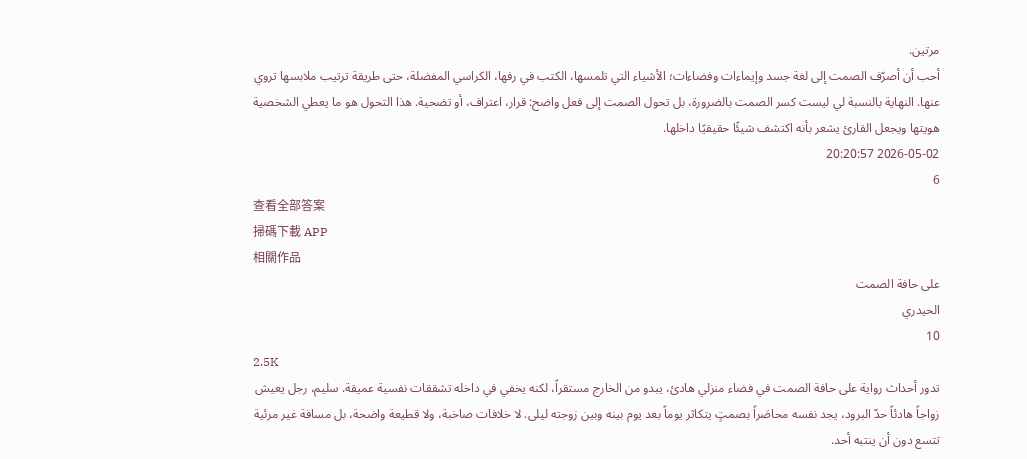مرتين.
أحب أن أصرّف الصمت إلى لغة جسد وإيماءات وفضاءات؛ الأشياء التي تلمسها، الكتب في رفها، الكراسي المفضلة، حتى طريقة ترتيب ملابسها تروي عنها. النهاية بالنسبة لي ليست كسر الصمت بالضرورة، بل تحول الصمت إلى فعل واضح: قرار، اعتراف، أو تضحية. هذا التحول هو ما يعطي الشخصية هويتها ويجعل القارئ يشعر بأنه اكتشف شيئًا حقيقيًا داخلها.
2026-05-02 20:20:57
6
查看全部答案
掃碼下載 APP
相關作品
على حافة الصمت
الحيدري
10
2.5K
تدور أحداث رواية على حافة الصمت في فضاء منزلي هادئ، يبدو من الخارج مستقراً، لكنه يخفي في داخله تشققات نفسية عميقة. سليم، رجل يعيش زواجاً هادئاً حدّ البرود، يجد نفسه محاصَراً بصمتٍ يتكاثر يوماً بعد يوم بينه وبين زوجته ليلى. لا خلافات صاخبة، ولا قطيعة واضحة، بل مسافة غير مرئية تتسع دون أن ينتبه أحد.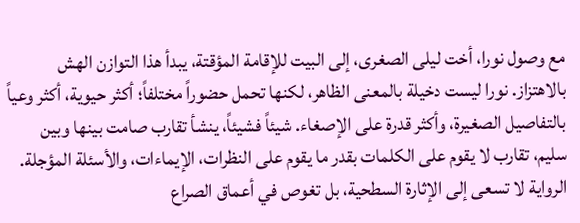مع وصول نورا، أخت ليلى الصغرى، إلى البيت للإقامة المؤقتة، يبدأ هذا التوازن الهش بالاهتزاز. نورا ليست دخيلة بالمعنى الظاهر، لكنها تحمل حضوراً مختلفاً؛ أكثر حيوية، أكثر وعياً بالتفاصيل الصغيرة، وأكثر قدرة على الإصغاء. شيئاً فشيئاً، ينشأ تقارب صامت بينها وبين سليم، تقارب لا يقوم على الكلمات بقدر ما يقوم على النظرات، الإيماءات، والأسئلة المؤجلة.
الرواية لا تسعى إلى الإثارة السطحية، بل تغوص في أعماق الصراع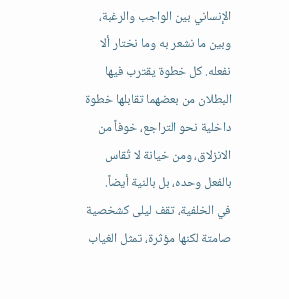الإنساني بين الواجب والرغبة، وبين ما نشعر به وما نختار ألا نفعله. كل خطوة يقترب فيها البطلان من بعضهما تقابلها خطوة داخلية نحو التراجع، خوفاً من الانزلاق، ومن خيانة لا تُقاس بالفعل وحده، بل بالنية أيضاً.
في الخلفية، تقف ليلى كشخصية صامتة لكنها مؤثرة، تمثل الغياب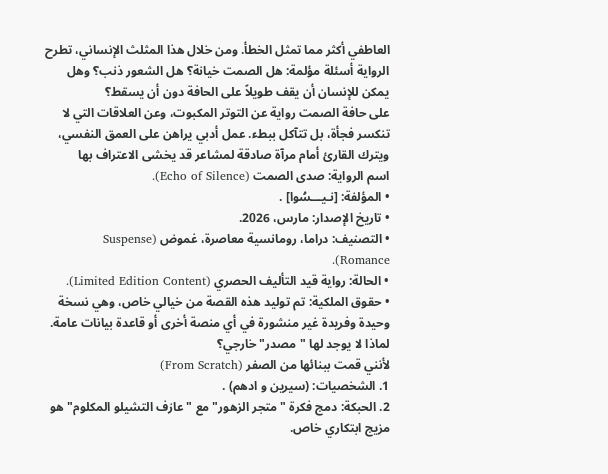العاطفي أكثر مما تمثل الخطأ. ومن خلال هذا المثلث الإنساني، تطرح الرواية أسئلة مؤلمة: هل الصمت خيانة؟ هل الشعور ذنب؟ وهل يمكن للإنسان أن يقف طويلاً على الحافة دون أن يسقط؟
على حافة الصمت رواية عن التوتر المكبوت، وعن العلاقات التي لا تنكسر فجأة، بل تتآكل ببطء. عمل أدبي يراهن على العمق النفسي، ويترك القارئ أمام مرآة صادقة لمشاعر قد يخشى الاعتراف بها
اسم الرواية: صدى الصمت (Echo of Silence).
• المؤلفة: [نـيـــسُوا] .
• تاريخ الإصدار: مارس، 2026.
• التصنيف: دراما، رومانسية معاصرة، غموض (Suspense Romance).
• الحالة: رواية قيد التأليف الحصري (Limited Edition Content).
• حقوق الملكية: تم توليد هذه القصة من خيالي خاص، وهي نسخة وحيدة وفريدة غير منشورة في أي منصة أخرى أو قاعدة بيانات عامة.
لماذا لا يوجد لها "مصدر" خارجي؟
لأنني قمت ببنائها من الصفر (From Scratch)
1. الشخصيات: (سيرين و ادهم) .
2. الحبكة: دمج فكرة "متجر الزهور" مع "عازف التشيلو المكلوم" هو مزيج ابتكاري خاص.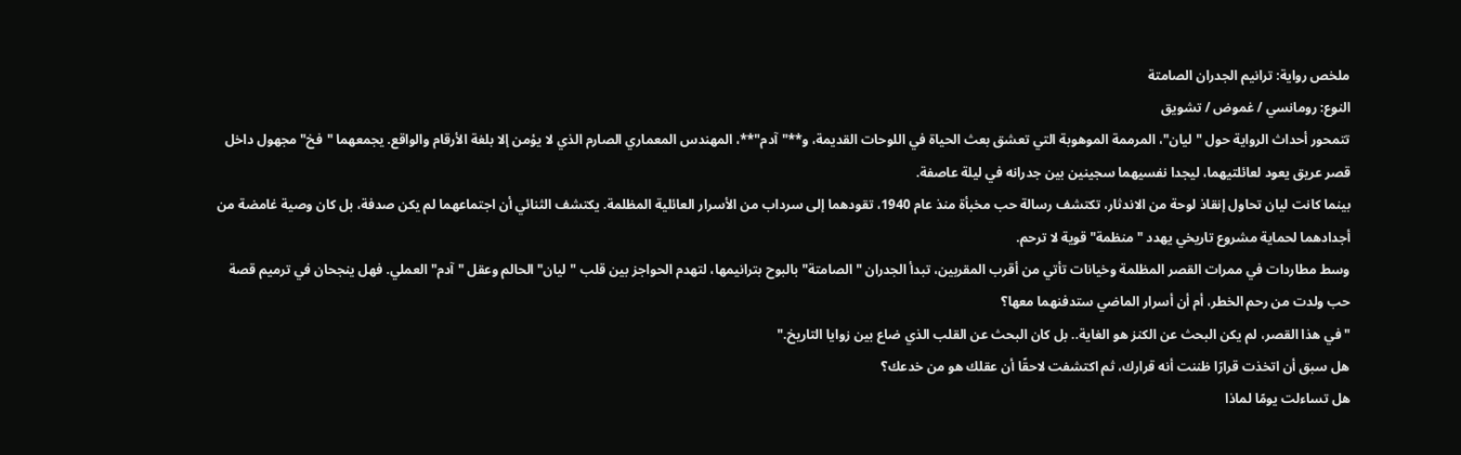ملخص رواية: ترانيم الجدران الصامتة
النوع: رومانسي / غموض / تشويق
تتمحور أحداث الرواية حول "ليان"، المرممة الموهوبة التي تعشق بعث الحياة في اللوحات القديمة، و**"آدم"**، المهندس المعماري الصارم الذي لا يؤمن إلا بلغة الأرقام والواقع. يجمعهما "فخ" مجهول داخل قصر عريق يعود لعائلتيهما، ليجدا نفسيهما سجينين بين جدرانه في ليلة عاصفة.
بينما كانت ليان تحاول إنقاذ لوحة من الاندثار، تكتشف رسالة حب مخبأة منذ عام 1940، تقودهما إلى سرداب من الأسرار العائلية المظلمة. يكتشف الثنائي أن اجتماعهما لم يكن صدفة، بل كان وصية غامضة من أجدادهما لحماية مشروع تاريخي يهدد "منظمة" قوية لا ترحم.
وسط مطاردات في ممرات القصر المظلمة وخيانات تأتي من أقرب المقربين، تبدأ الجدران "الصامتة" بالبوح بترانيمها، لتهدم الحواجز بين قلب "ليان" الحالم وعقل "آدم" العملي. فهل ينجحان في ترميم قصة حب ولدت من رحم الخطر، أم أن أسرار الماضي ستدفنهما معها؟
"في هذا القصر، لم يكن البحث عن الكنز هو الغاية.. بل كان البحث عن القلب الذي ضاع بين زوايا التاريخ."
هل سبق أن اتخذت قرارًا ظننت أنه قرارك، ثم اكتشفت لاحقًا أن عقلك هو من خدعك؟
هل تساءلت يومًا لماذا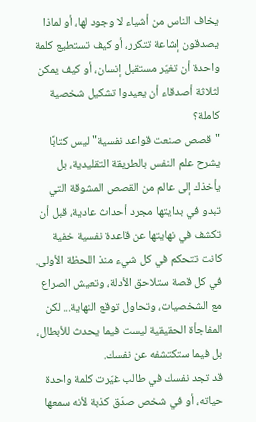يخاف الناس من أشياء لا وجود لها، أو لماذا يصدقون إشاعة تتكرر، أو كيف تستطيع كلمة واحدة أن تغيّر مستقبل إنسان، أو كيف يمكن لثلاثة أصدقاء أن يعيدوا تشكيل شخصية كاملة؟
"قصص صنعت قواعد نفسية" ليس كتابًا يشرح علم النفس بالطريقة التقليدية، بل يأخذك إلى عالم من القصص المشوقة التي تبدو في بدايتها مجرد أحداث عادية، قبل أن تكشف في نهايتها عن قاعدة نفسية خفية كانت تتحكم في كل شيء منذ اللحظة الأولى.
في كل قصة ستلاحق الأدلة، وتعيش الصراع مع الشخصيات، وتحاول توقع النهاية... لكن المفاجأة الحقيقية ليست فيما يحدث للأبطال، بل فيما ستكتشفه عن نفسك.
قد تجد نفسك في طالب غيّرت كلمة واحدة حياته، أو في شخص صدّق كذبة لأنه سمعها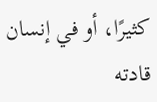كثيرًا، أو في إنسان قادته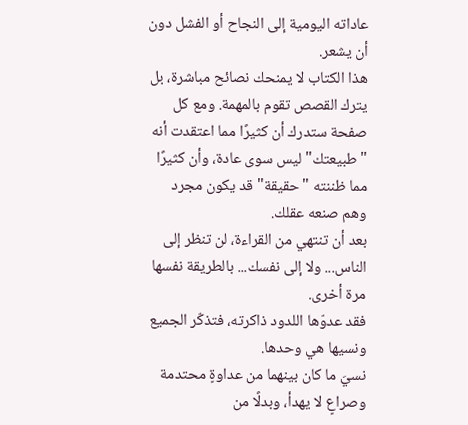عاداته اليومية إلى النجاح أو الفشل دون أن يشعر.
هذا الكتاب لا يمنحك نصائح مباشرة، بل يترك القصص تقوم بالمهمة. ومع كل صفحة ستدرك أن كثيرًا مما اعتقدت أنه "طبيعتك" ليس سوى عادة، وأن كثيرًا مما ظننته "حقيقة" قد يكون مجرد وهم صنعه عقلك.
بعد أن تنتهي من القراءة، لن تنظر إلى الناس... ولا إلى نفسك... بالطريقة نفسها مرة أخرى.
فقد عدوّها اللدود ذاكرته، فتذكّر الجميع ونسيها هي وحدها.
نسيَ ما كان بينهما من عداوةٍ محتدمة وصراعٍ لا يهدأ، وبدلًا من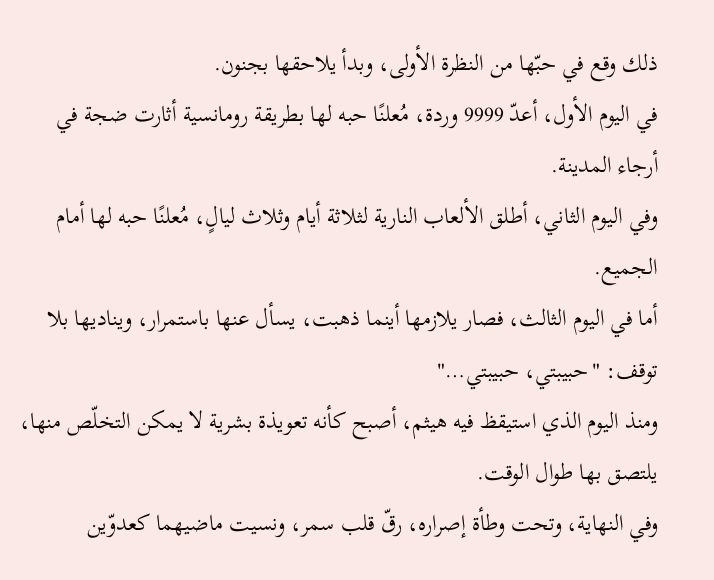ذلك وقع في حبّها من النظرة الأولى، وبدأ يلاحقها بجنون.
في اليوم الأول، أعدّ 9999 وردة، مُعلنًا حبه لها بطريقة رومانسية أثارت ضجة في أرجاء المدينة.
وفي اليوم الثاني، أطلق الألعاب النارية لثلاثة أيام وثلاث ليالٍ، مُعلنًا حبه لها أمام الجميع.
أما في اليوم الثالث، فصار يلازمها أينما ذهبت، يسأل عنها باستمرار، ويناديها بلا توقف: "حبيبتي، حبيبتي…"
ومنذ اليوم الذي استيقظ فيه هيثم، أصبح كأنه تعويذة بشرية لا يمكن التخلّص منها، يلتصق بها طوال الوقت.
وفي النهاية، وتحت وطأة إصراره، رقّ قلب سمر، ونسيت ماضيهما كعدوّين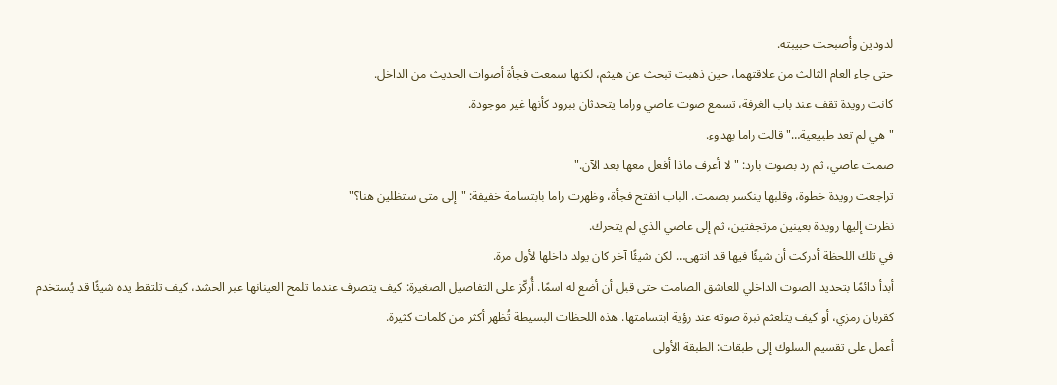لدودين وأصبحت حبيبته.
حتى جاء العام الثالث من علاقتهما، حين ذهبت تبحث عن هيثم، لكنها سمعت فجأة أصوات الحديث من الداخل.
كانت رويدة تقف عند باب الغرفة، تسمع صوت عاصي وراما يتحدثان ببرود كأنها غير موجودة.
"هي لم تعد طبيعية…" قالت راما بهدوء.
صمت عاصي، ثم رد بصوت بارد: "لا أعرف ماذا أفعل معها بعد الآن."
تراجعت رويدة خطوة، وقلبها ينكسر بصمت. الباب انفتح فجأة، وظهرت راما بابتسامة خفيفة: "إلى متى ستظلين هنا؟"
نظرت إليها رويدة بعينين مرتجفتين، ثم إلى عاصي الذي لم يتحرك.
في تلك اللحظة أدركت أن شيئًا فيها قد انتهى… لكن شيئًا آخر كان يولد داخلها لأول مرة.
أبدأ دائمًا بتحديد الصوت الداخلي للعاشق الصامت حتى قبل أن أضع له اسمًا. أُركّز على التفاصيل الصغيرة: كيف يتصرف عندما تلمح العينانها عبر الحشد، كيف تلتقط يده شيئًا قد يُستخدم كقربان رمزي، أو كيف يتلعثم نبرة صوته عند رؤية ابتسامتها. هذه اللحظات البسيطة تُظهر أكثر من كلمات كثيرة.
أعمل على تقسيم السلوك إلى طبقات: الطبقة الأولى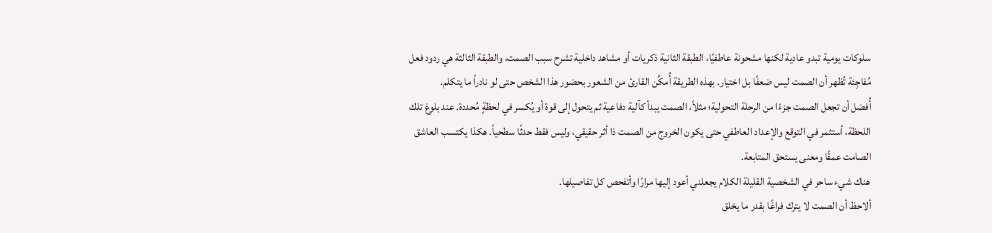سلوكات يومية تبدو عادية لكنها مشحونة عاطفيًا، الطبقة الثانية ذكريات أو مشاهد داخلية تشرح سبب الصمت، والطبقة الثالثة هي ردود فعل مُفاجِئة تُظهر أن الصمت ليس ضعفًا بل اختيار. بهذه الطريقة أُمكِّن القارئ من الشعور بحضور هذا الشخص حتى لو نادراً ما يتكلم.
أُفضل أن تجعل الصمت جزءًا من الرحلة التحولية؛ مثلاً، الصمت يبدأ كآلية دفاعية ثم يتحول إلى قوة أو يُكسر في لحظةٍ مُحددة. عند بلوغ تلك اللحظة، أستثمر في التوقع والإعداد العاطفي حتى يكون الخروج من الصمت ذا أثر حقيقي، وليس فقط حدثًا سطحياً. هكذا يكتسب العاشق الصامت عمقًا ومعنى يستحق المتابعة.
هناك شيء ساحر في الشخصية القليلة الكلام يجعلني أعود إليها مرارًا وأتفحص كل تفاصيلها.
ألاحظ أن الصمت لا يترك فراغًا بقدر ما يخلق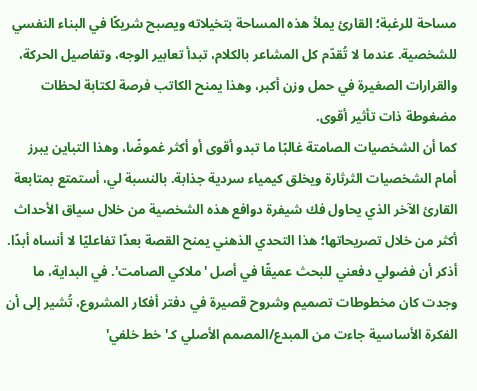مساحة للرغبة؛ القارئ يملأ هذه المساحة بتخيلاته ويصبح شريكًا في البناء النفسي للشخصية. عندما لا تُقدّم كل المشاعر بالكلام، تبدأ تعابير الوجه، وتفاصيل الحركة، والقرارات الصغيرة في حمل وزن أكبر، وهذا يمنح الكاتب فرصة لكتابة لحظات مضغوطة ذات تأثير أقوى.
كما أن الشخصيات الصامتة غالبًا ما تبدو أقوى أو أكثر غموضًا، وهذا التباين يبرز أمام الشخصيات الثرثارة ويخلق كيمياء سردية جذابة. بالنسبة لي، أستمتع بمتابعة القارئ الآخر الذي يحاول فك شيفرة دوافع هذه الشخصية من خلال سياق الأحداث أكثر من خلال تصريحاتها؛ هذا التحدي الذهني يمنح القصة بعدًا تفاعليًا لا أنساه أبدًا.
أذكر أن فضولي دفعني للبحث عميقًا في أصل 'ملاكي الصامت'. في البداية، ما وجدت كان مخطوطات تصميم وشروح قصيرة في دفتر أفكار المشروع، تُشير إلى أن الفكرة الأساسية جاءت من المبدع/المصمم الأصلي كـ'خط خلفي'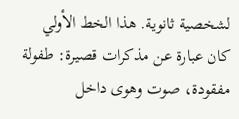لشخصية ثانوية. هذا الخط الأولي كان عبارة عن مذكرات قصيرة: طفولة مفقودة، صوت وهوى داخل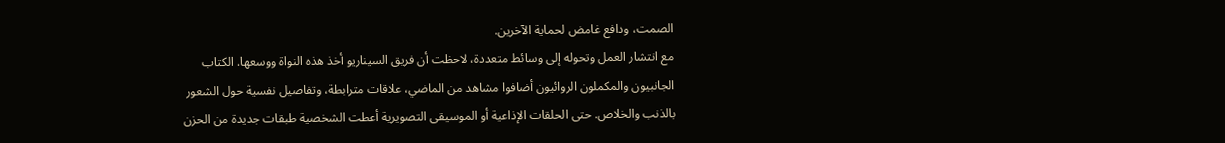الصمت، ودافع غامض لحماية الآخرين.
مع انتشار العمل وتحوله إلى وسائط متعددة، لاحظت أن فريق السيناريو أخذ هذه النواة ووسعها. الكتاب الجانبيون والمكملون الروائيون أضافوا مشاهد من الماضي، علاقات مترابطة، وتفاصيل نفسية حول الشعور بالذنب والخلاص. حتى الحلقات الإذاعية أو الموسيقى التصويرية أعطت الشخصية طبقات جديدة من الحزن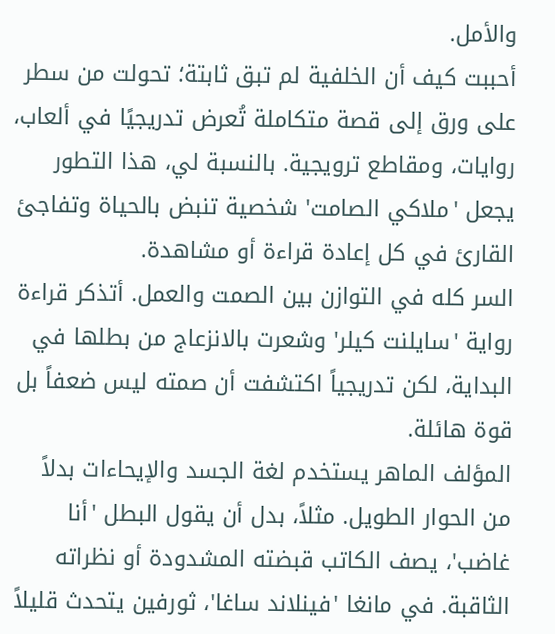والأمل.
أحببت كيف أن الخلفية لم تبق ثابتة؛ تحولت من سطر على ورق إلى قصة متكاملة تُعرض تدريجيًا في ألعاب، روايات، ومقاطع ترويجية. بالنسبة لي، هذا التطور يجعل 'ملاكي الصامت' شخصية تنبض بالحياة وتفاجئ القارئ في كل إعادة قراءة أو مشاهدة.
السر كله في التوازن بين الصمت والعمل. أتذكر قراءة رواية 'سايلنت كيلر' وشعرت بالانزعاج من بطلها في البداية، لكن تدريجياً اكتشفت أن صمته ليس ضعفاً بل قوة هائلة.
المؤلف الماهر يستخدم لغة الجسد والإيحاءات بدلاً من الحوار الطويل. مثلاً، بدل أن يقول البطل 'أنا غاضب'، يصف الكاتب قبضته المشدودة أو نظراته الثاقبة. في مانغا 'فينلاند ساغا'، ثورفين يتحدث قليلاً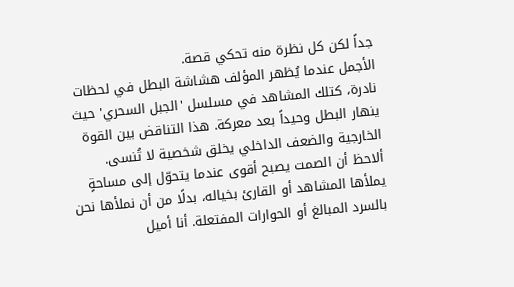جداً لكن كل نظرة منه تحكي قصة.
الأجمل عندما يُظهر المؤلف هشاشة البطل في لحظات نادرة، كتلك المشاهد في مسلسل 'الجبل السحري' حيث ينهار البطل وحيداً بعد معركة. هذا التناقض بين القوة الخارجية والضعف الداخلي يخلق شخصية لا تُنسى.
ألاحظ أن الصمت يصبح أقوى عندما يتحوّل إلى مساحةٍ يملأها المشاهد أو القارئ بخياله، بدلًا من أن نملأها نحن بالسرد المبالغ أو الحوارات المفتعلة. أنا أميل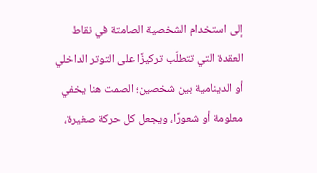إلى استخدام الشخصية الصامتة في نقاط العقدة التي تتطلّب تركيزًا على التوتر الداخلي أو الدينامية بين شخصين؛ الصمت هنا يخفي معلومة أو شعورًا، ويجعل كل حركة صغيرة،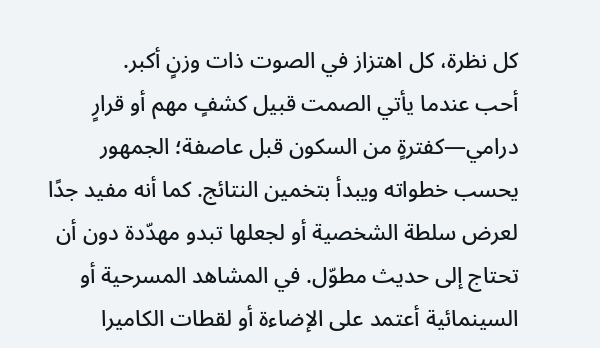كل نظرة، كل اهتزاز في الصوت ذات وزنٍ أكبر.
أحب عندما يأتي الصمت قبيل كشفٍ مهم أو قرارٍ درامي—كفترةٍ من السكون قبل عاصفة؛ الجمهور يحسب خطواته ويبدأ بتخمين النتائج. كما أنه مفيد جدًا لعرض سلطة الشخصية أو لجعلها تبدو مهدّدة دون أن تحتاج إلى حديث مطوّل. في المشاهد المسرحية أو السينمائية أعتمد على الإضاءة أو لقطات الكاميرا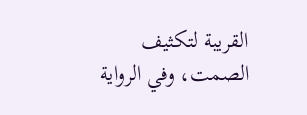القريبة لتكثيف الصمت، وفي الرواية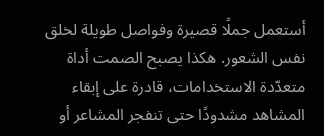أستعمل جملًا قصيرة وفواصل طويلة لخلق نفس الشعور. هكذا يصبح الصمت أداة متعدّدة الاستخدامات، قادرة على إبقاء المشاهد مشدودًا حتى تنفجر المشاعر أو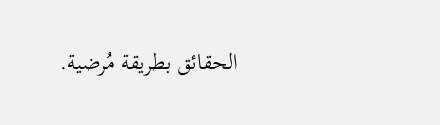الحقائق بطريقة مُرضية.